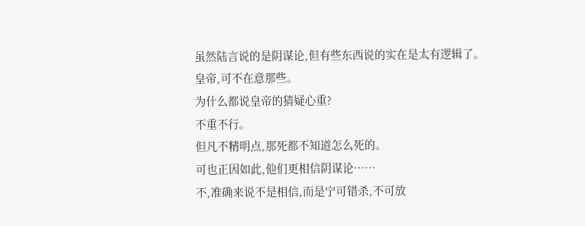虽然陆言说的是阴谋论,但有些东西说的实在是太有逻辑了。
皇帝,可不在意那些。
为什么都说皇帝的猜疑心重?
不重不行。
但凡不精明点,那死都不知道怎么死的。
可也正因如此,他们更相信阴谋论……
不,准确来说不是相信,而是宁可错杀,不可放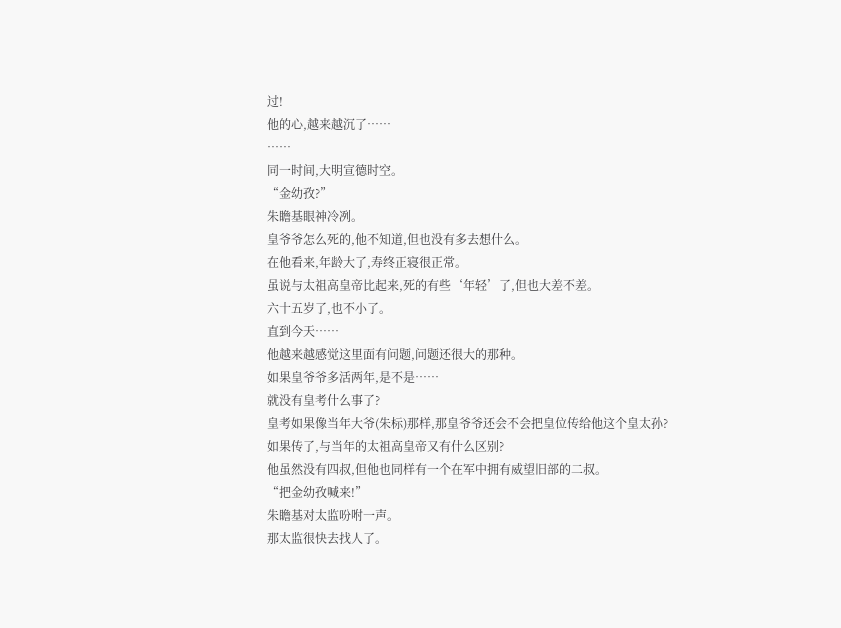过!
他的心,越来越沉了……
……
同一时间,大明宣德时空。
“金幼孜?”
朱瞻基眼神冷冽。
皇爷爷怎么死的,他不知道,但也没有多去想什么。
在他看来,年龄大了,寿终正寝很正常。
虽说与太祖高皇帝比起来,死的有些‘年轻’了,但也大差不差。
六十五岁了,也不小了。
直到今天……
他越来越感觉这里面有问题,问题还很大的那种。
如果皇爷爷多活两年,是不是……
就没有皇考什么事了?
皇考如果像当年大爷(朱标)那样,那皇爷爷还会不会把皇位传给他这个皇太孙?
如果传了,与当年的太祖高皇帝又有什么区别?
他虽然没有四叔,但他也同样有一个在军中拥有威望旧部的二叔。
“把金幼孜喊来!”
朱瞻基对太监吩咐一声。
那太监很快去找人了。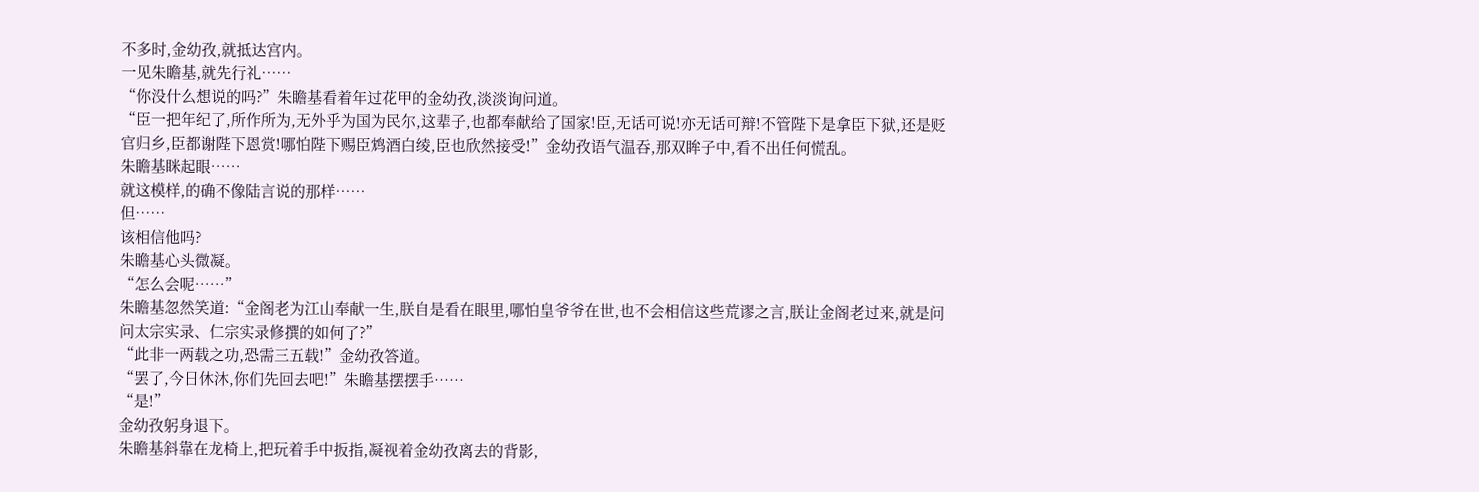不多时,金幼孜,就抵达宫内。
一见朱瞻基,就先行礼……
“你没什么想说的吗?”朱瞻基看着年过花甲的金幼孜,淡淡询问道。
“臣一把年纪了,所作所为,无外乎为国为民尔,这辈子,也都奉献给了国家!臣,无话可说!亦无话可辩!不管陛下是拿臣下狱,还是贬官归乡,臣都谢陛下恩赏!哪怕陛下赐臣鸩酒白绫,臣也欣然接受!”金幼孜语气温吞,那双眸子中,看不出任何慌乱。
朱瞻基眯起眼……
就这模样,的确不像陆言说的那样……
但……
该相信他吗?
朱瞻基心头微凝。
“怎么会呢……”
朱瞻基忽然笑道:“金阁老为江山奉献一生,朕自是看在眼里,哪怕皇爷爷在世,也不会相信这些荒谬之言,朕让金阁老过来,就是问问太宗实录、仁宗实录修撰的如何了?”
“此非一两载之功,恐需三五载!”金幼孜答道。
“罢了,今日休沐,你们先回去吧!”朱瞻基摆摆手……
“是!”
金幼孜躬身退下。
朱瞻基斜靠在龙椅上,把玩着手中扳指,凝视着金幼孜离去的背影,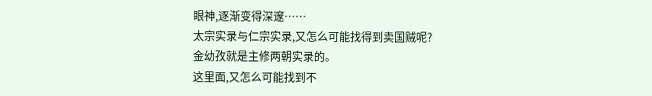眼神,逐渐变得深邃……
太宗实录与仁宗实录,又怎么可能找得到卖国贼呢?
金幼孜就是主修两朝实录的。
这里面,又怎么可能找到不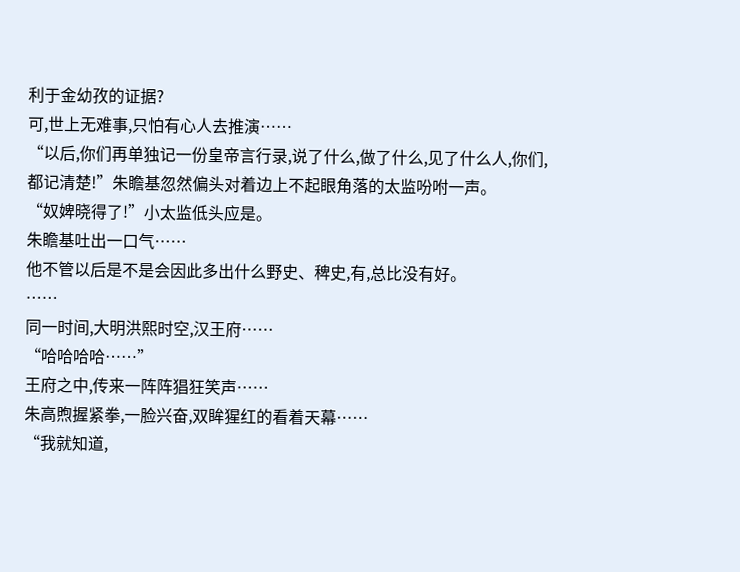利于金幼孜的证据?
可,世上无难事,只怕有心人去推演……
“以后,你们再单独记一份皇帝言行录,说了什么,做了什么,见了什么人,你们,都记清楚!”朱瞻基忽然偏头对着边上不起眼角落的太监吩咐一声。
“奴婢晓得了!”小太监低头应是。
朱瞻基吐出一口气……
他不管以后是不是会因此多出什么野史、稗史,有,总比没有好。
……
同一时间,大明洪熙时空,汉王府……
“哈哈哈哈……”
王府之中,传来一阵阵猖狂笑声……
朱高煦握紧拳,一脸兴奋,双眸猩红的看着天幕……
“我就知道,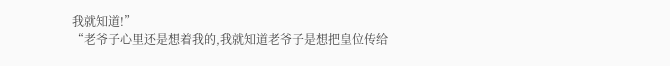我就知道!”
“老爷子心里还是想着我的,我就知道老爷子是想把皇位传给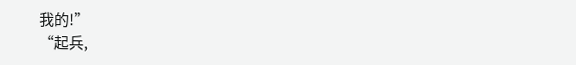我的!”
“起兵,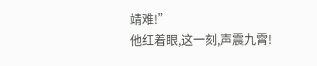靖难!”
他红着眼,这一刻,声震九霄!